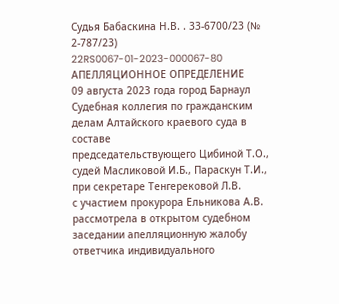Судья Бабаскина Н.В. . 33-6700/23 (№ 2-787/23)
22RS0067-01-2023-000067-80
АПЕЛЛЯЦИОННОЕ ОПРЕДЕЛЕНИЕ
09 августа 2023 года город Барнаул
Судебная коллегия по гражданским делам Алтайского краевого суда в составе
председательствующего Цибиной Т.О.,
судей Масликовой И.Б., Параскун Т.И.,
при секретаре Тенгерековой Л.В.
с участием прокурора Ельникова А.В.
рассмотрела в открытом судебном заседании апелляционную жалобу ответчика индивидуального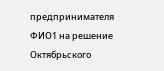предпринимателя ФИО1 на решение Октябрьского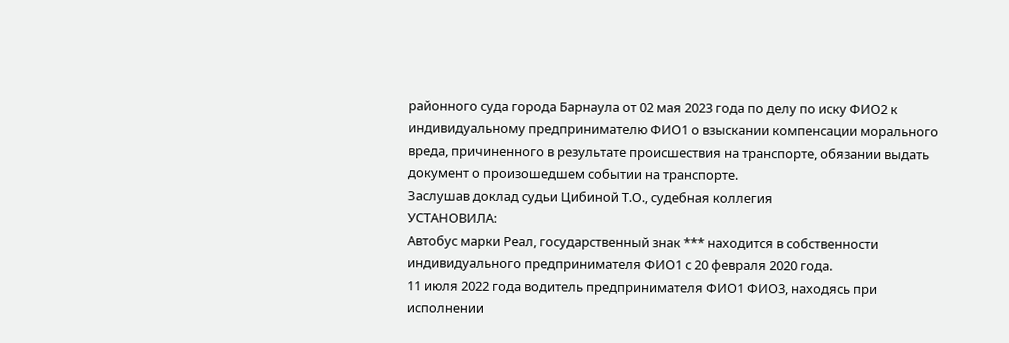районного суда города Барнаула от 02 мая 2023 года по делу по иску ФИО2 к индивидуальному предпринимателю ФИО1 о взыскании компенсации морального вреда, причиненного в результате происшествия на транспорте, обязании выдать документ о произошедшем событии на транспорте.
Заслушав доклад судьи Цибиной Т.О., судебная коллегия
УСТАНОВИЛА:
Автобус марки Реал, государственный знак *** находится в собственности индивидуального предпринимателя ФИО1 с 20 февраля 2020 года.
11 июля 2022 года водитель предпринимателя ФИО1 ФИО3, находясь при исполнении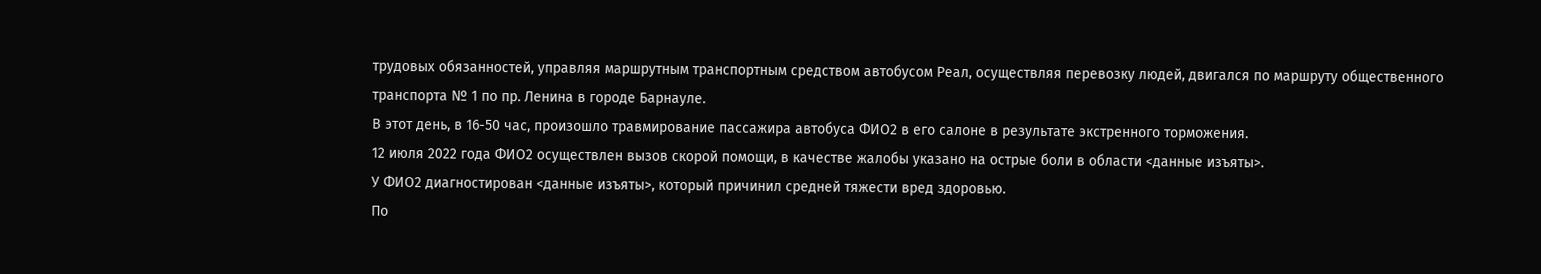трудовых обязанностей, управляя маршрутным транспортным средством автобусом Реал, осуществляя перевозку людей, двигался по маршруту общественного транспорта № 1 по пр. Ленина в городе Барнауле.
В этот день, в 16-50 час, произошло травмирование пассажира автобуса ФИО2 в его салоне в результате экстренного торможения.
12 июля 2022 года ФИО2 осуществлен вызов скорой помощи, в качестве жалобы указано на острые боли в области <данные изъяты>.
У ФИО2 диагностирован <данные изъяты>, который причинил средней тяжести вред здоровью.
По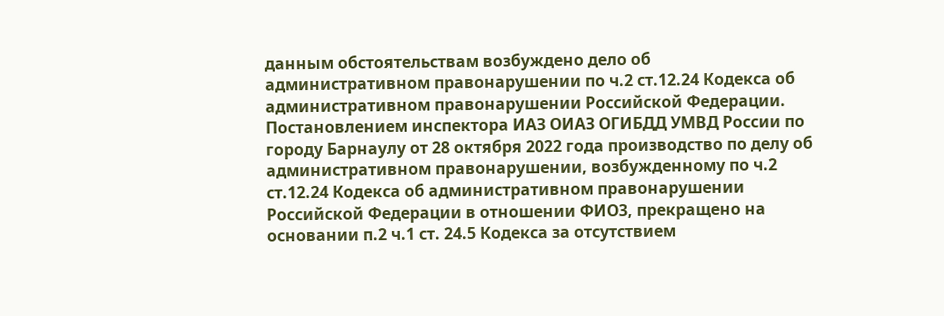данным обстоятельствам возбуждено дело об административном правонарушении по ч.2 ст.12.24 Кодекса об административном правонарушении Российской Федерации.
Постановлением инспектора ИАЗ ОИАЗ ОГИБДД УМВД России по городу Барнаулу от 28 октября 2022 года производство по делу об административном правонарушении, возбужденному по ч.2 ст.12.24 Кодекса об административном правонарушении Российской Федерации в отношении ФИО3, прекращено на основании п.2 ч.1 ст. 24.5 Кодекса за отсутствием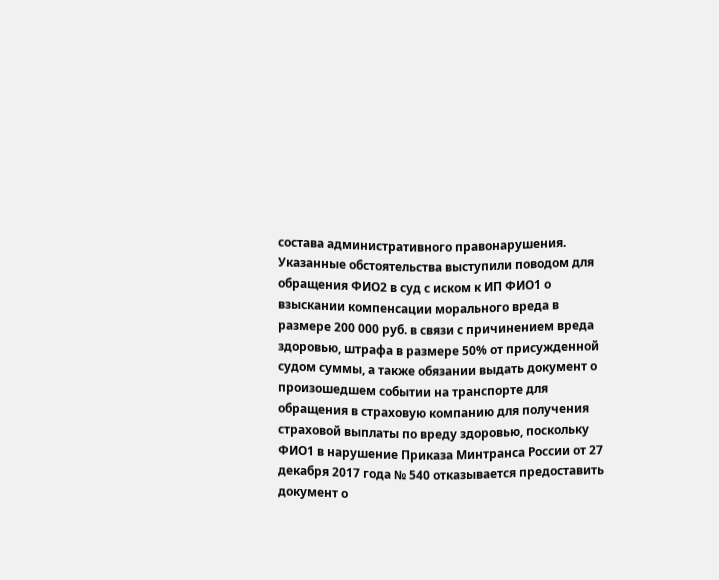состава административного правонарушения.
Указанные обстоятельства выступили поводом для обращения ФИО2 в суд с иском к ИП ФИО1 о взыскании компенсации морального вреда в размере 200 000 руб. в связи с причинением вреда здоровью, штрафа в размере 50% от присужденной судом суммы, а также обязании выдать документ о произошедшем событии на транспорте для обращения в страховую компанию для получения страховой выплаты по вреду здоровью, поскольку ФИО1 в нарушение Приказа Минтранса России от 27 декабря 2017 года № 540 отказывается предоставить документ о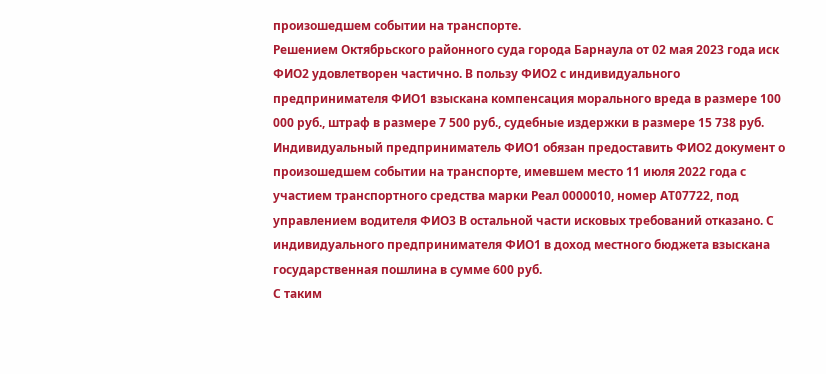произошедшем событии на транспорте.
Решением Октябрьского районного суда города Барнаула от 02 мая 2023 года иск ФИО2 удовлетворен частично. В пользу ФИО2 с индивидуального предпринимателя ФИО1 взыскана компенсация морального вреда в размере 100 000 руб., штраф в размере 7 500 руб., судебные издержки в размере 15 738 руб. Индивидуальный предприниматель ФИО1 обязан предоставить ФИО2 документ о произошедшем событии на транспорте, имевшем место 11 июля 2022 года с участием транспортного средства марки Реал 0000010, номер АТ07722, под управлением водителя ФИО3 В остальной части исковых требований отказано. С индивидуального предпринимателя ФИО1 в доход местного бюджета взыскана государственная пошлина в сумме 600 руб.
С таким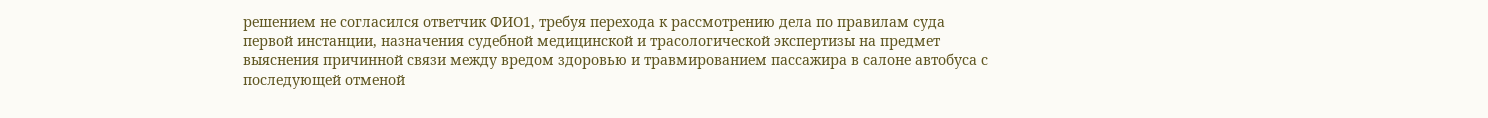решением не согласился ответчик ФИО1, требуя перехода к рассмотрению дела по правилам суда первой инстанции, назначения судебной медицинской и трасологической экспертизы на предмет выяснения причинной связи между вредом здоровью и травмированием пассажира в салоне автобуса с последующей отменой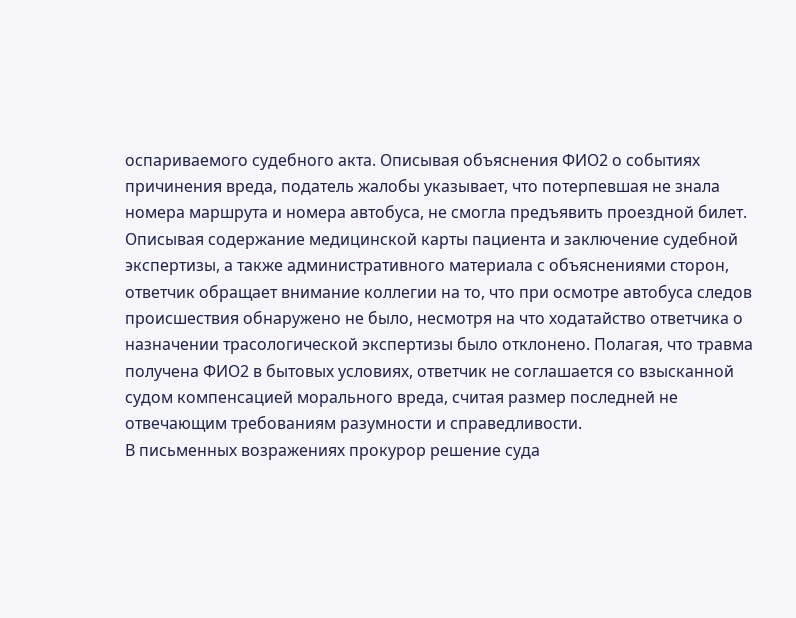оспариваемого судебного акта. Описывая объяснения ФИО2 о событиях причинения вреда, податель жалобы указывает, что потерпевшая не знала номера маршрута и номера автобуса, не смогла предъявить проездной билет. Описывая содержание медицинской карты пациента и заключение судебной экспертизы, а также административного материала с объяснениями сторон, ответчик обращает внимание коллегии на то, что при осмотре автобуса следов происшествия обнаружено не было, несмотря на что ходатайство ответчика о назначении трасологической экспертизы было отклонено. Полагая, что травма получена ФИО2 в бытовых условиях, ответчик не соглашается со взысканной судом компенсацией морального вреда, считая размер последней не отвечающим требованиям разумности и справедливости.
В письменных возражениях прокурор решение суда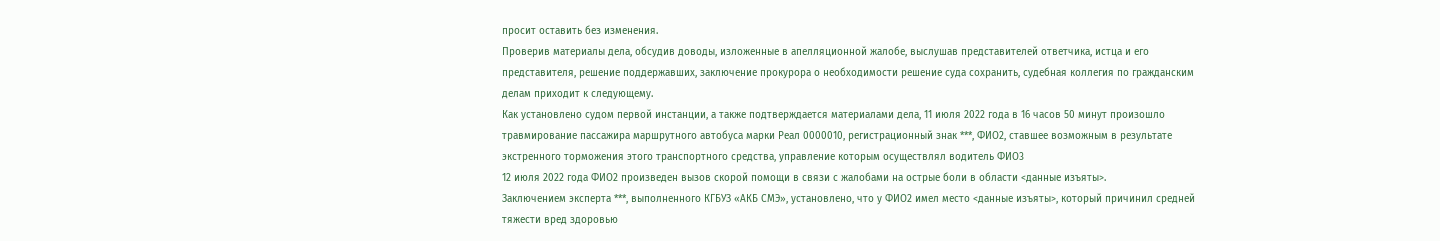просит оставить без изменения.
Проверив материалы дела, обсудив доводы, изложенные в апелляционной жалобе, выслушав представителей ответчика, истца и его представителя, решение поддержавших, заключение прокурора о необходимости решение суда сохранить, судебная коллегия по гражданским делам приходит к следующему.
Как установлено судом первой инстанции, а также подтверждается материалами дела, 11 июля 2022 года в 16 часов 50 минут произошло травмирование пассажира маршрутного автобуса марки Реал 0000010, регистрационный знак ***, ФИО2, ставшее возможным в результате экстренного торможения этого транспортного средства, управление которым осуществлял водитель ФИО3
12 июля 2022 года ФИО2 произведен вызов скорой помощи в связи с жалобами на острые боли в области <данные изъяты>.
Заключением эксперта ***, выполненного КГБУЗ «АКБ СМЭ», установлено, что у ФИО2 имел место <данные изъяты>, который причинил средней тяжести вред здоровью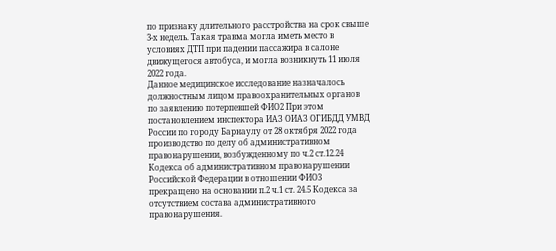по признаку длительного расстройства на срок свыше 3-х недель. Такая травма могла иметь место в условиях ДТП при падении пассажира в салоне движущегося автобуса, и могла возникнуть 11 июля 2022 года.
Данное медицинское исследование назначалось должностным лицом правоохранительных органов по заявлению потерпевшей ФИО2 При этом постановлением инспектора ИАЗ ОИАЗ ОГИБДД УМВД России по городу Барнаулу от 28 октября 2022 года производство по делу об административном правонарушении, возбужденному по ч.2 ст.12.24 Кодекса об административном правонарушении Российской Федерации в отношении ФИО3 прекращено на основании п.2 ч.1 ст. 24.5 Кодекса за отсутствием состава административного правонарушения.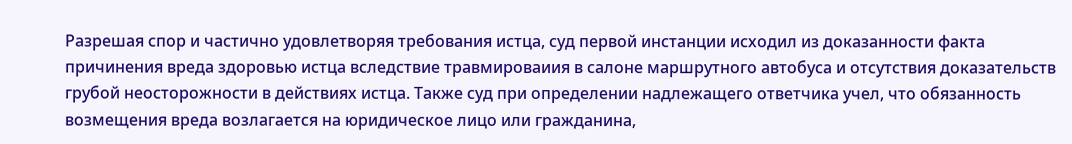Разрешая спор и частично удовлетворяя требования истца, суд первой инстанции исходил из доказанности факта причинения вреда здоровью истца вследствие травмироваиия в салоне маршрутного автобуса и отсутствия доказательств грубой неосторожности в действиях истца. Также суд при определении надлежащего ответчика учел, что обязанность возмещения вреда возлагается на юридическое лицо или гражданина,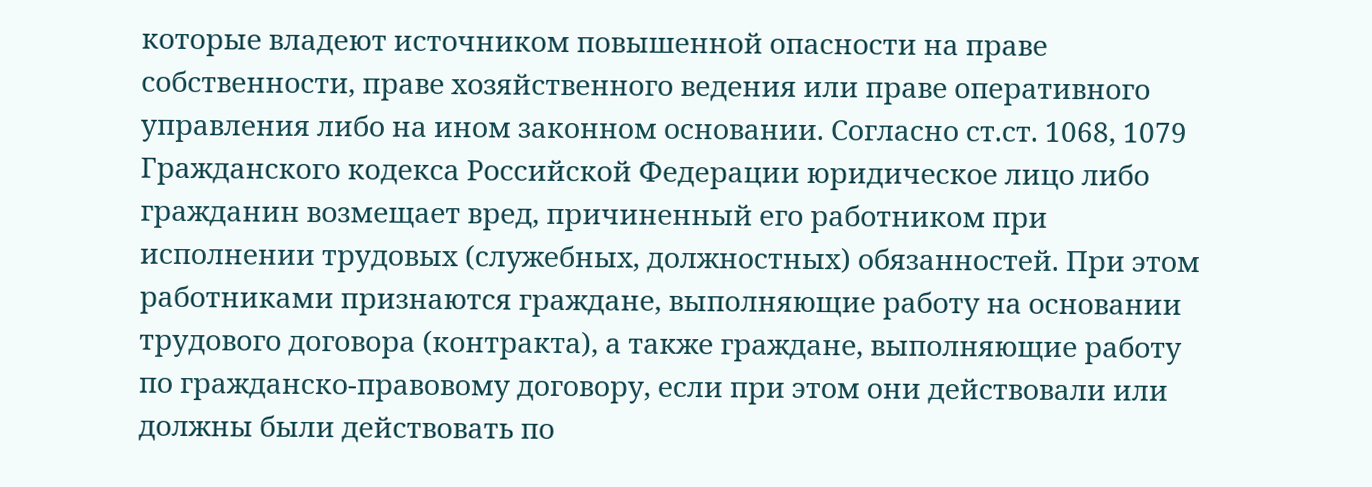которые владеют источником повышенной опасности на праве собственности, праве хозяйственного ведения или праве оперативного управления либо на ином законном основании. Согласно ст.ст. 1068, 1079 Гражданского кодекса Российской Федерации юридическое лицо либо гражданин возмещает вред, причиненный его работником при исполнении трудовых (служебных, должностных) обязанностей. При этом работниками признаются граждане, выполняющие работу на основании трудового договора (контракта), а также граждане, выполняющие работу по гражданско-правовому договору, если при этом они действовали или должны были действовать по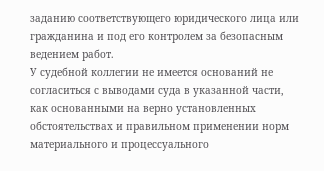заданию соответствующего юридического лица или гражданина и под его контролем за безопасным ведением работ.
У судебной коллегии не имеется оснований не согласиться с выводами суда в указанной части, как основанными на верно установленных обстоятельствах и правильном применении норм материального и процессуального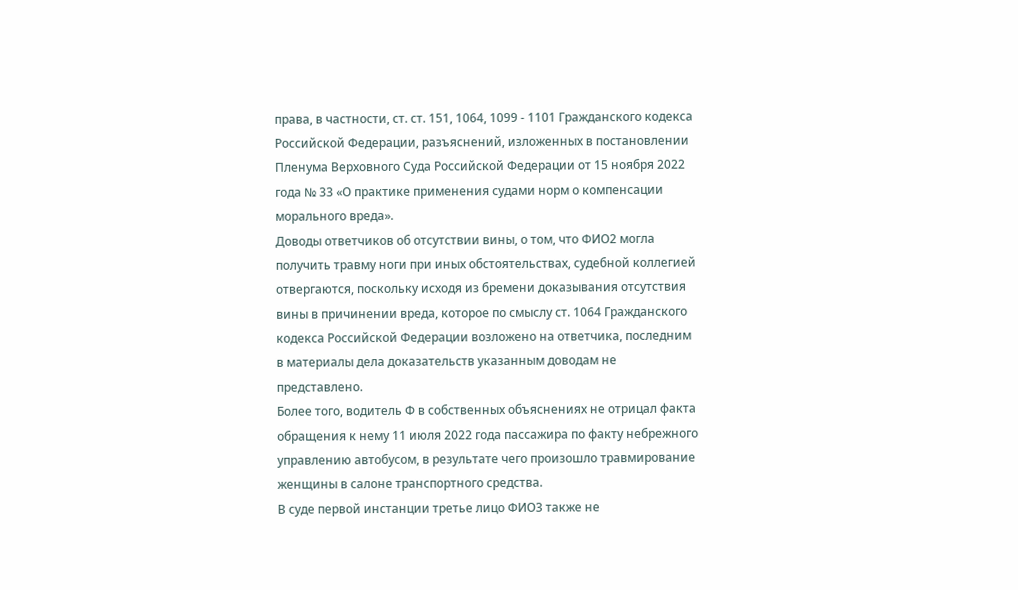права, в частности, ст. ст. 151, 1064, 1099 - 1101 Гражданского кодекса Российской Федерации, разъяснений, изложенных в постановлении Пленума Верховного Суда Российской Федерации от 15 ноября 2022 года № 33 «О практике применения судами норм о компенсации морального вреда».
Доводы ответчиков об отсутствии вины, о том, что ФИО2 могла получить травму ноги при иных обстоятельствах, судебной коллегией отвергаются, поскольку исходя из бремени доказывания отсутствия вины в причинении вреда, которое по смыслу ст. 1064 Гражданского кодекса Российской Федерации возложено на ответчика, последним в материалы дела доказательств указанным доводам не представлено.
Более того, водитель Ф в собственных объяснениях не отрицал факта обращения к нему 11 июля 2022 года пассажира по факту небрежного управлению автобусом, в результате чего произошло травмирование женщины в салоне транспортного средства.
В суде первой инстанции третье лицо ФИО3 также не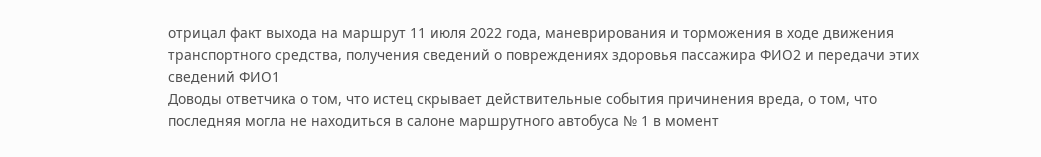отрицал факт выхода на маршрут 11 июля 2022 года, маневрирования и торможения в ходе движения транспортного средства, получения сведений о повреждениях здоровья пассажира ФИО2 и передачи этих сведений ФИО1
Доводы ответчика о том, что истец скрывает действительные события причинения вреда, о том, что последняя могла не находиться в салоне маршрутного автобуса № 1 в момент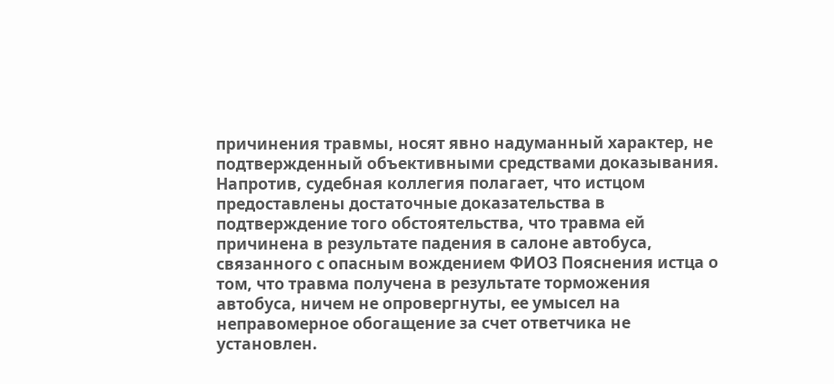причинения травмы, носят явно надуманный характер, не подтвержденный объективными средствами доказывания.
Напротив, судебная коллегия полагает, что истцом предоставлены достаточные доказательства в подтверждение того обстоятельства, что травма ей причинена в результате падения в салоне автобуса, связанного с опасным вождением ФИО3 Пояснения истца о том, что травма получена в результате торможения автобуса, ничем не опровергнуты, ее умысел на неправомерное обогащение за счет ответчика не установлен.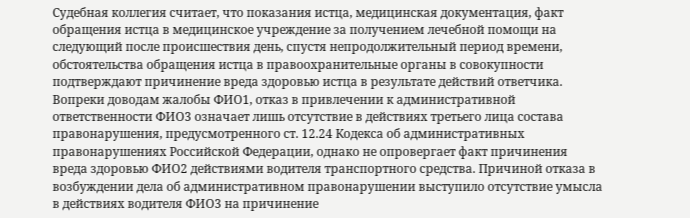Судебная коллегия считает, что показания истца, медицинская документация, факт обращения истца в медицинское учреждение за получением лечебной помощи на следующий после происшествия день, спустя непродолжительный период времени, обстоятельства обращения истца в правоохранительные органы в совокупности подтверждают причинение вреда здоровью истца в результате действий ответчика.
Вопреки доводам жалобы ФИО1, отказ в привлечении к административной ответственности ФИО3 означает лишь отсутствие в действиях третьего лица состава правонарушения, предусмотренного ст. 12.24 Кодекса об административных правонарушениях Российской Федерации, однако не опровергает факт причинения вреда здоровью ФИО2 действиями водителя транспортного средства. Причиной отказа в возбуждении дела об административном правонарушении выступило отсутствие умысла в действиях водителя ФИО3 на причинение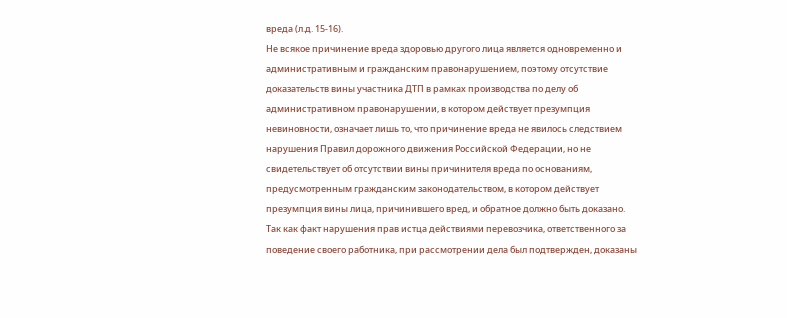вреда (л.д. 15-16).
Не всякое причинение вреда здоровью другого лица является одновременно и административным и гражданским правонарушением, поэтому отсутствие доказательств вины участника ДТП в рамках производства по делу об административном правонарушении, в котором действует презумпция невиновности, означает лишь то, что причинение вреда не явилось следствием нарушения Правил дорожного движения Российской Федерации, но не свидетельствует об отсутствии вины причинителя вреда по основаниям, предусмотренным гражданским законодательством, в котором действует презумпция вины лица, причинившего вред, и обратное должно быть доказано.
Так как факт нарушения прав истца действиями перевозчика, ответственного за поведение своего работника, при рассмотрении дела был подтвержден, доказаны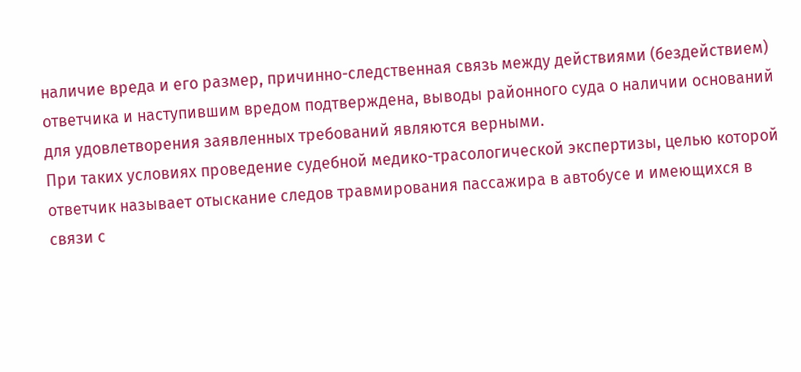наличие вреда и его размер, причинно-следственная связь между действиями (бездействием) ответчика и наступившим вредом подтверждена, выводы районного суда о наличии оснований для удовлетворения заявленных требований являются верными.
При таких условиях проведение судебной медико-трасологической экспертизы, целью которой ответчик называет отыскание следов травмирования пассажира в автобусе и имеющихся в связи с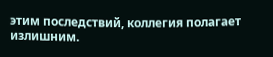этим последствий, коллегия полагает излишним.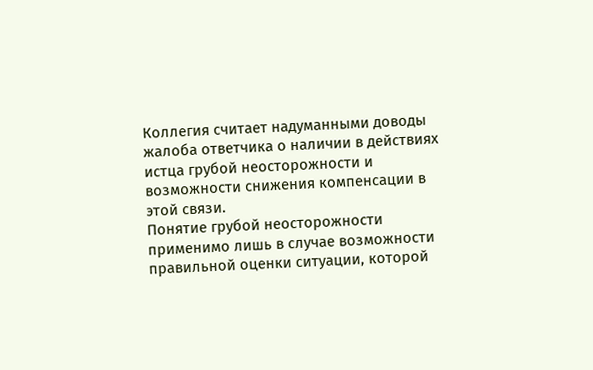Коллегия считает надуманными доводы жалоба ответчика о наличии в действиях истца грубой неосторожности и возможности снижения компенсации в этой связи.
Понятие грубой неосторожности применимо лишь в случае возможности правильной оценки ситуации, которой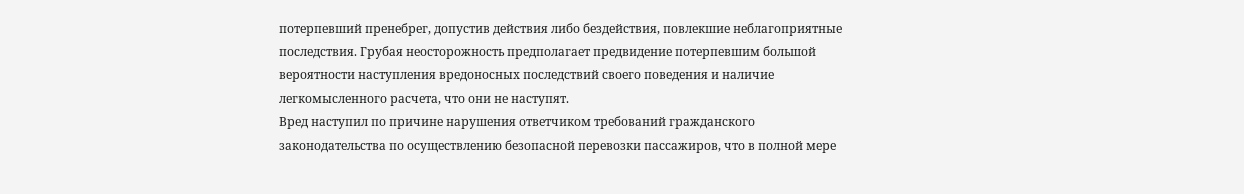потерпевший пренебрег, допустив действия либо бездействия, повлекшие неблагоприятные последствия. Грубая неосторожность предполагает предвидение потерпевшим большой вероятности наступления вредоносных последствий своего поведения и наличие легкомысленного расчета, что они не наступят.
Вред наступил по причине нарушения ответчиком требований гражданского законодательства по осуществлению безопасной перевозки пассажиров, что в полной мере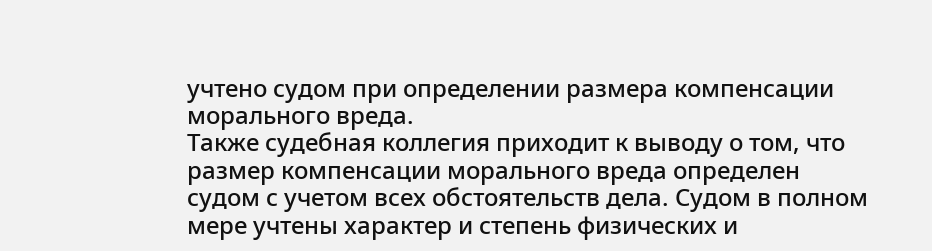учтено судом при определении размера компенсации морального вреда.
Также судебная коллегия приходит к выводу о том, что размер компенсации морального вреда определен судом с учетом всех обстоятельств дела. Судом в полном мере учтены характер и степень физических и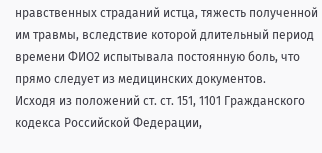нравственных страданий истца, тяжесть полученной им травмы, вследствие которой длительный период времени ФИО2 испытывала постоянную боль, что прямо следует из медицинских документов.
Исходя из положений ст. ст. 151, 1101 Гражданского кодекса Российской Федерации,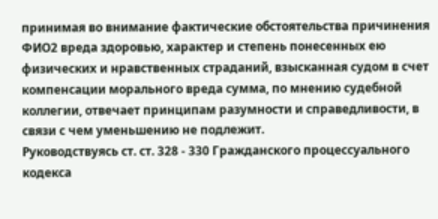принимая во внимание фактические обстоятельства причинения ФИО2 вреда здоровью, характер и степень понесенных ею физических и нравственных страданий, взысканная судом в счет компенсации морального вреда сумма, по мнению судебной коллегии, отвечает принципам разумности и справедливости, в связи с чем уменьшению не подлежит.
Руководствуясь ст. ст. 328 - 330 Гражданского процессуального кодекса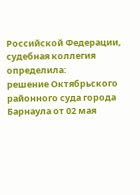Российской Федерации, судебная коллегия
определила:
решение Октябрьского районного суда города Барнаула от 02 мая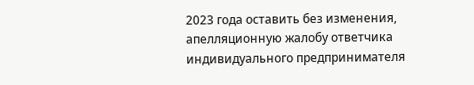2023 года оставить без изменения, апелляционную жалобу ответчика индивидуального предпринимателя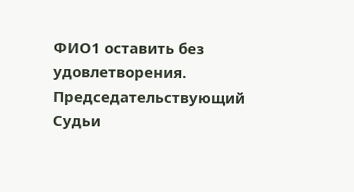ФИО1 оставить без удовлетворения.
Председательствующий
Судьи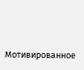Мотивированное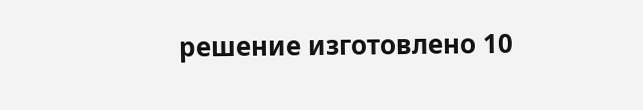решение изготовлено 10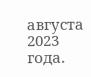августа 2023 года.